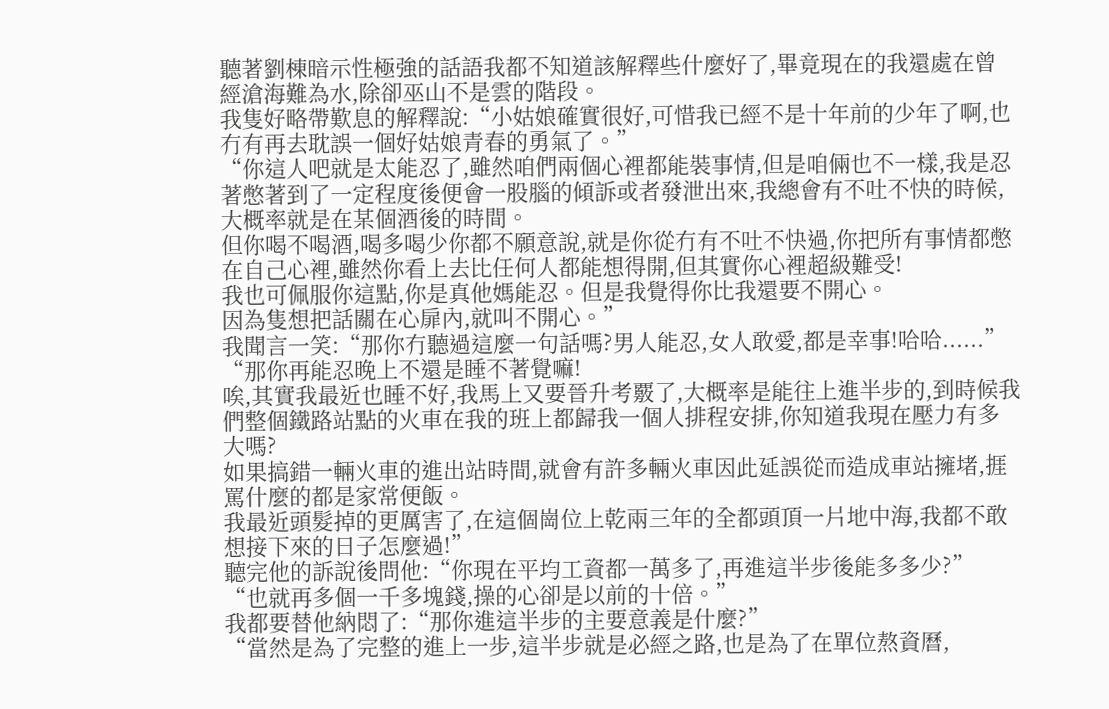聽著劉棟暗示性極強的話語我都不知道該解釋些什麼好了,畢竟現在的我還處在曾經滄海難為水,除卻巫山不是雲的階段。
我隻好略帶歎息的解釋說:“小姑娘確實很好,可惜我已經不是十年前的少年了啊,也冇有再去耽誤一個好姑娘青春的勇氣了。”
“你這人吧就是太能忍了,雖然咱們兩個心裡都能裝事情,但是咱倆也不一樣,我是忍著憋著到了一定程度後便會一股腦的傾訴或者發泄出來,我總會有不吐不快的時候,大概率就是在某個酒後的時間。
但你喝不喝酒,喝多喝少你都不願意說,就是你從冇有不吐不快過,你把所有事情都憋在自己心裡,雖然你看上去比任何人都能想得開,但其實你心裡超級難受!
我也可佩服你這點,你是真他媽能忍。但是我覺得你比我還要不開心。
因為隻想把話關在心扉內,就叫不開心。”
我聞言一笑:“那你冇聽過這麼一句話嗎?男人能忍,女人敢愛,都是幸事!哈哈......”
“那你再能忍晚上不還是睡不著覺嘛!
唉,其實我最近也睡不好,我馬上又要晉升考覈了,大概率是能往上進半步的,到時候我們整個鐵路站點的火車在我的班上都歸我一個人排程安排,你知道我現在壓力有多大嗎?
如果搞錯一輛火車的進出站時間,就會有許多輛火車因此延誤從而造成車站擁堵,捱罵什麼的都是家常便飯。
我最近頭髮掉的更厲害了,在這個崗位上乾兩三年的全都頭頂一片地中海,我都不敢想接下來的日子怎麼過!”
聽完他的訴說後問他:“你現在平均工資都一萬多了,再進這半步後能多多少?”
“也就再多個一千多塊錢,操的心卻是以前的十倍。”
我都要替他納悶了:“那你進這半步的主要意義是什麼?”
“當然是為了完整的進上一步,這半步就是必經之路,也是為了在單位熬資曆,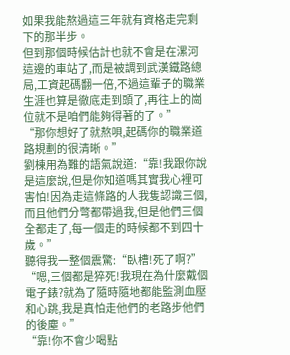如果我能熬過這三年就有資格走完剩下的那半步。
但到那個時候估計也就不會是在漯河這邊的車站了,而是被調到武漢鐵路總局,工資起碼翻一倍,不過這輩子的職業生涯也算是徹底走到頭了,再往上的崗位就不是咱們能夠得著的了。”
“那你想好了就熬唄,起碼你的職業道路規劃的很清晰。”
劉棟用為難的語氣說道:“靠!我跟你說是這麼說,但是你知道嗎其實我心裡可害怕!因為走這條路的人我隻認識三個,而且他們分彆都帶過我,但是他們三個全都走了,每一個走的時候都不到四十歲。”
聽得我一整個震驚:“臥槽!死了啊?”
“嗯,三個都是猝死!我現在為什麼戴個電子錶?就為了隨時隨地都能監測血壓和心跳,我是真怕走他們的老路步他們的後塵。”
“靠!你不會少喝點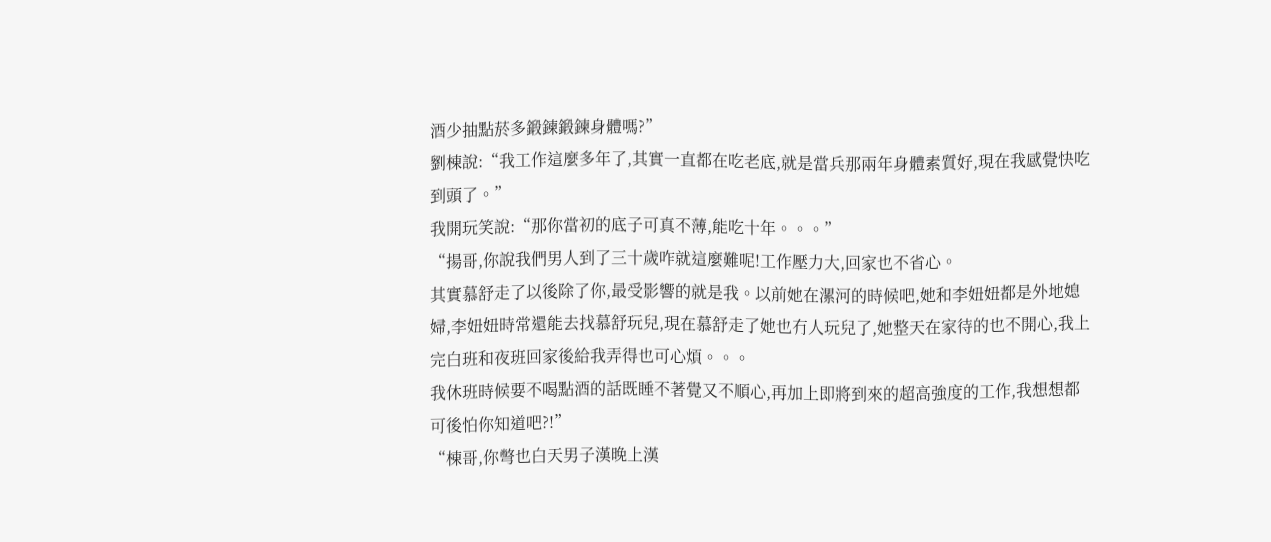酒少抽點菸多鍛鍊鍛鍊身體嗎?”
劉棟說:“我工作這麼多年了,其實一直都在吃老底,就是當兵那兩年身體素質好,現在我感覺快吃到頭了。”
我開玩笑說:“那你當初的底子可真不薄,能吃十年。。。”
“揚哥,你說我們男人到了三十歲咋就這麼難呢!工作壓力大,回家也不省心。
其實慕舒走了以後除了你,最受影響的就是我。以前她在漯河的時候吧,她和李妞妞都是外地媳婦,李妞妞時常還能去找慕舒玩兒,現在慕舒走了她也冇人玩兒了,她整天在家待的也不開心,我上完白班和夜班回家後給我弄得也可心煩。。。
我休班時候要不喝點酒的話既睡不著覺又不順心,再加上即將到來的超高強度的工作,我想想都可後怕你知道吧?!”
“棟哥,你彆也白天男子漢晚上漢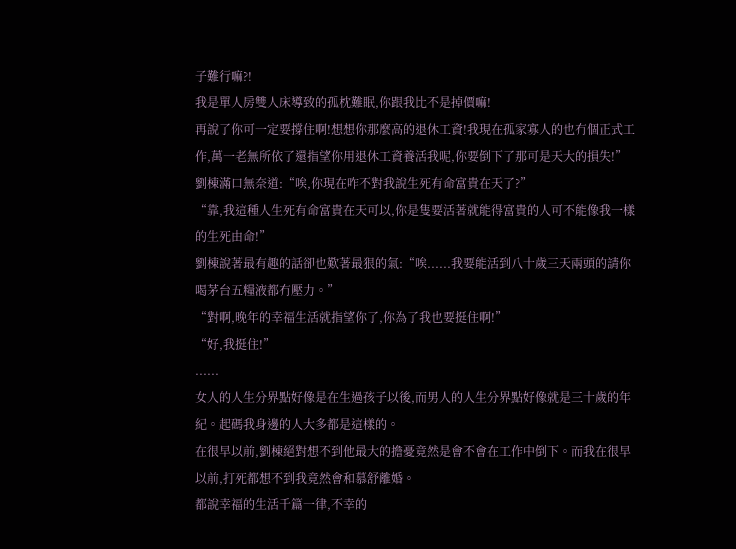子難行嘛?!
我是單人房雙人床導致的孤枕難眠,你跟我比不是掉價嘛!
再說了你可一定要撐住啊!想想你那麼高的退休工資!我現在孤家寡人的也冇個正式工作,萬一老無所依了還指望你用退休工資養活我呢,你要倒下了那可是天大的損失!”
劉棟滿口無奈道:“唉,你現在咋不對我說生死有命富貴在天了?”
“靠,我這種人生死有命富貴在天可以,你是隻要活著就能得富貴的人可不能像我一樣的生死由命!”
劉棟說著最有趣的話卻也歎著最狠的氣:“唉......我要能活到八十歲三天兩頭的請你喝茅台五糧液都冇壓力。”
“對啊,晚年的幸福生活就指望你了,你為了我也要挺住啊!”
“好,我挺住!”
......
女人的人生分界點好像是在生過孩子以後,而男人的人生分界點好像就是三十歲的年紀。起碼我身邊的人大多都是這樣的。
在很早以前,劉棟絕對想不到他最大的擔憂竟然是會不會在工作中倒下。而我在很早以前,打死都想不到我竟然會和慕舒離婚。
都說幸福的生活千篇一律,不幸的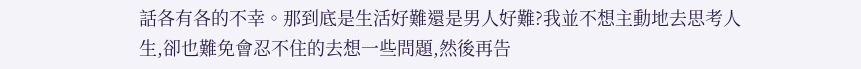話各有各的不幸。那到底是生活好難還是男人好難?我並不想主動地去思考人生,卻也難免會忍不住的去想一些問題,然後再告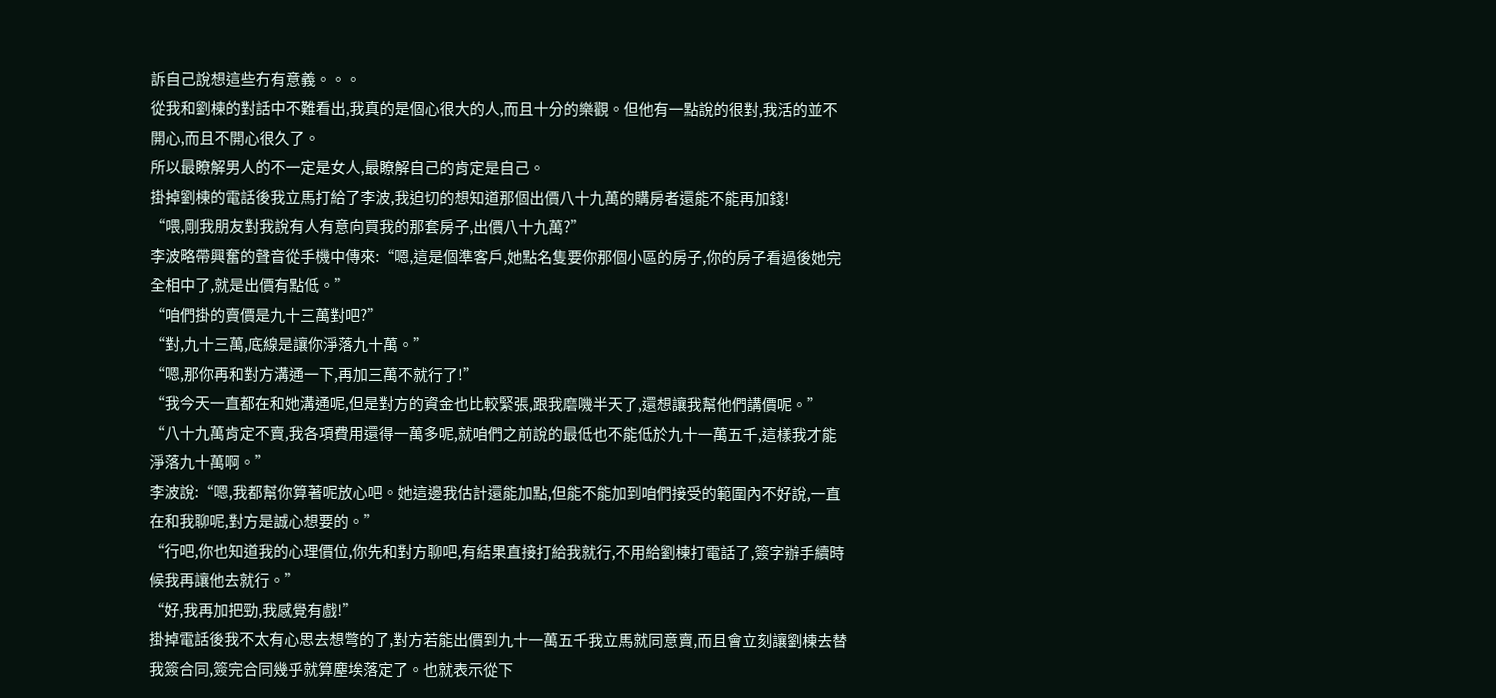訴自己說想這些冇有意義。。。
從我和劉棟的對話中不難看出,我真的是個心很大的人,而且十分的樂觀。但他有一點說的很對,我活的並不開心,而且不開心很久了。
所以最瞭解男人的不一定是女人,最瞭解自己的肯定是自己。
掛掉劉棟的電話後我立馬打給了李波,我迫切的想知道那個出價八十九萬的購房者還能不能再加錢!
“喂,剛我朋友對我說有人有意向買我的那套房子,出價八十九萬?”
李波略帶興奮的聲音從手機中傳來:“嗯,這是個準客戶,她點名隻要你那個小區的房子,你的房子看過後她完全相中了,就是出價有點低。”
“咱們掛的賣價是九十三萬對吧?”
“對,九十三萬,底線是讓你淨落九十萬。”
“嗯,那你再和對方溝通一下,再加三萬不就行了!”
“我今天一直都在和她溝通呢,但是對方的資金也比較緊張,跟我磨嘰半天了,還想讓我幫他們講價呢。”
“八十九萬肯定不賣,我各項費用還得一萬多呢,就咱們之前說的最低也不能低於九十一萬五千,這樣我才能淨落九十萬啊。”
李波說:“嗯,我都幫你算著呢放心吧。她這邊我估計還能加點,但能不能加到咱們接受的範圍內不好說,一直在和我聊呢,對方是誠心想要的。”
“行吧,你也知道我的心理價位,你先和對方聊吧,有結果直接打給我就行,不用給劉棟打電話了,簽字辦手續時候我再讓他去就行。”
“好,我再加把勁,我感覺有戲!”
掛掉電話後我不太有心思去想彆的了,對方若能出價到九十一萬五千我立馬就同意賣,而且會立刻讓劉棟去替我簽合同,簽完合同幾乎就算塵埃落定了。也就表示從下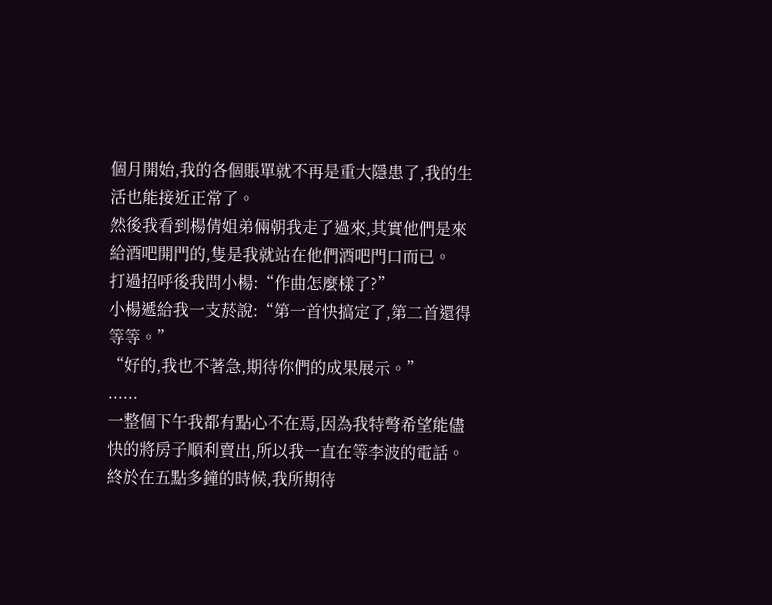個月開始,我的各個賬單就不再是重大隱患了,我的生活也能接近正常了。
然後我看到楊倩姐弟倆朝我走了過來,其實他們是來給酒吧開門的,隻是我就站在他們酒吧門口而已。
打過招呼後我問小楊:“作曲怎麼樣了?”
小楊遞給我一支菸說:“第一首快搞定了,第二首還得等等。”
“好的,我也不著急,期待你們的成果展示。”
......
一整個下午我都有點心不在焉,因為我特彆希望能儘快的將房子順利賣出,所以我一直在等李波的電話。
終於在五點多鐘的時候,我所期待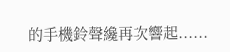的手機鈴聲纔再次響起......